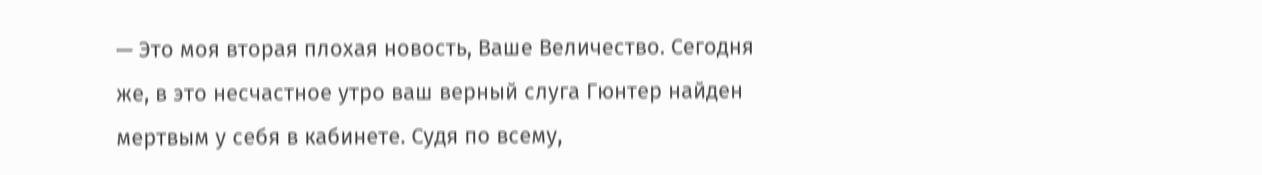— Это моя вторая плохая новость, Ваше Величество. Сегодня же, в это несчастное утро ваш верный слуга Гюнтер найден мертвым у себя в кабинете. Судя по всему,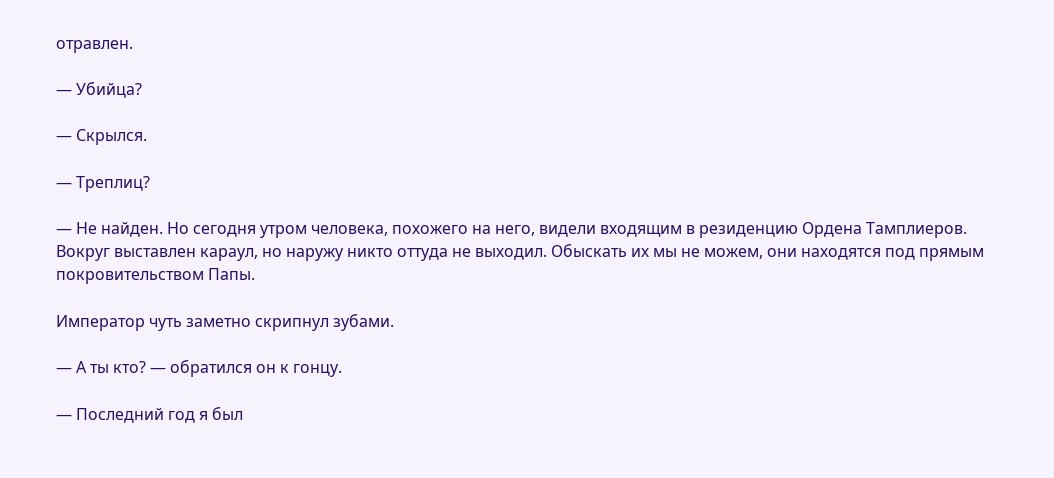отравлен.

— Убийца?

— Скрылся.

— Треплиц?

— Не найден. Но сегодня утром человека, похожего на него, видели входящим в резиденцию Ордена Тамплиеров. Вокруг выставлен караул, но наружу никто оттуда не выходил. Обыскать их мы не можем, они находятся под прямым покровительством Папы.

Император чуть заметно скрипнул зубами.

— А ты кто? — обратился он к гонцу.

— Последний год я был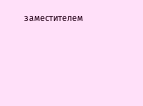заместителем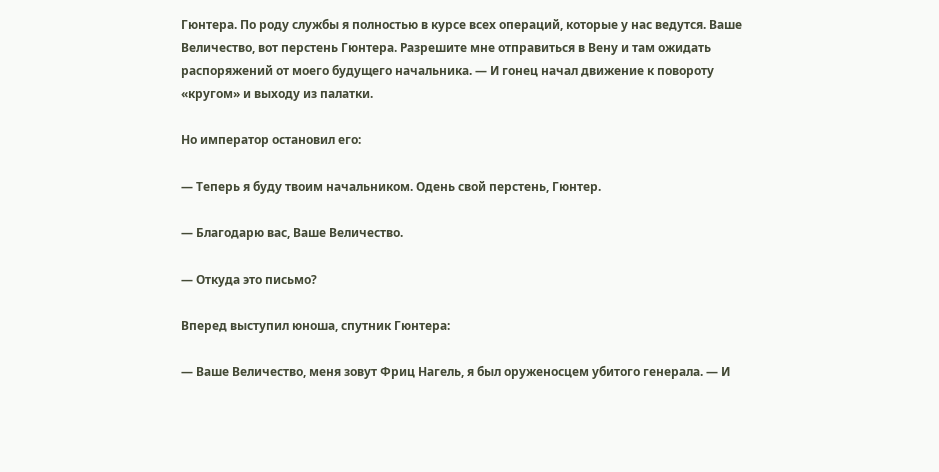Гюнтера. По роду службы я полностью в курсе всех операций, которые у нас ведутся. Ваше Величество, вот перстень Гюнтера. Разрешите мне отправиться в Вену и там ожидать распоряжений от моего будущего начальника. — И гонец начал движение к повороту «кругом» и выходу из палатки.

Но император остановил его:

— Теперь я буду твоим начальником. Одень свой перстень, Гюнтер.

— Благодарю вас, Ваше Величество.

— Откуда это письмо?

Вперед выступил юноша, спутник Гюнтера:

— Ваше Величество, меня зовут Фриц Нагель, я был оруженосцем убитого генерала. — И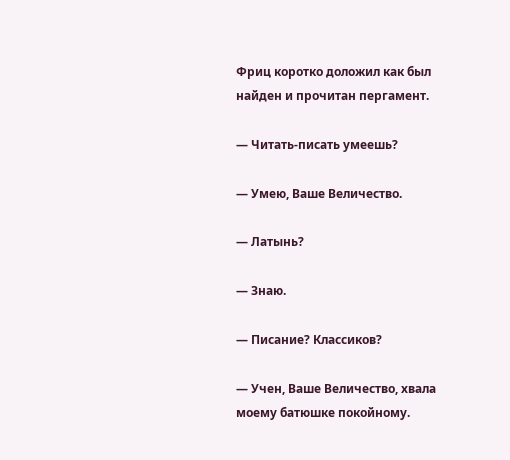Фриц коротко доложил как был найден и прочитан пергамент.

— Читать-писать умеешь?

— Умею, Ваше Величество.

— Латынь?

— Знаю.

— Писание? Классиков?

— Учен, Ваше Величество, хвала моему батюшке покойному.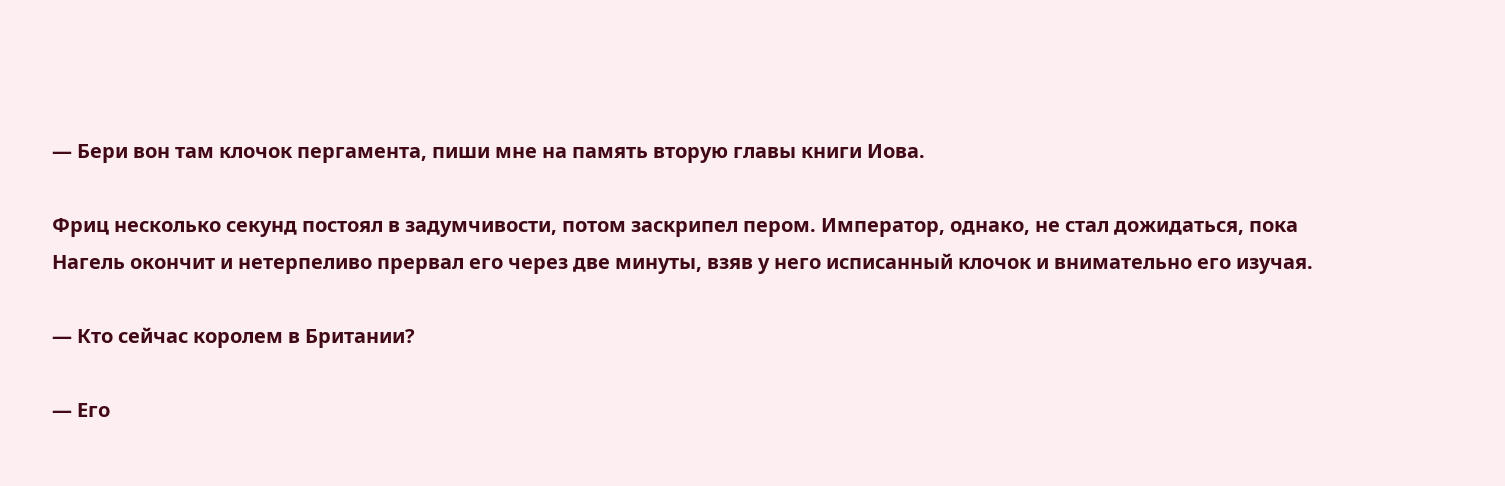— Бери вон там клочок пергамента, пиши мне на память вторую главы книги Иова.

Фриц несколько секунд постоял в задумчивости, потом заскрипел пером. Император, однако, не стал дожидаться, пока Нагель окончит и нетерпеливо прервал его через две минуты, взяв у него исписанный клочок и внимательно его изучая.

— Кто сейчас королем в Британии?

— Его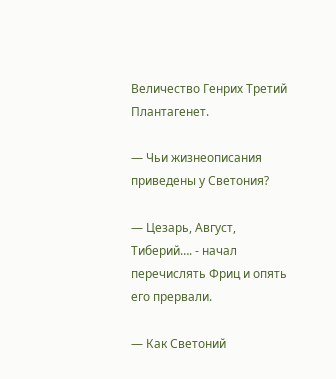Величество Генрих Третий Плантагенет.

— Чьи жизнеописания приведены у Светония?

— Цезарь, Август, Тиберий…. - начал перечислять Фриц и опять его прервали.

— Как Светоний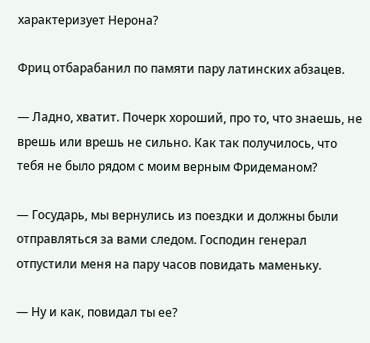характеризует Нерона?

Фриц отбарабанил по памяти пару латинских абзацев.

— Ладно, хватит. Почерк хороший, про то, что знаешь, не врешь или врешь не сильно. Как так получилось, что тебя не было рядом с моим верным Фридеманом?

— Государь, мы вернулись из поездки и должны были отправляться за вами следом. Господин генерал отпустили меня на пару часов повидать маменьку.

— Ну и как, повидал ты ее?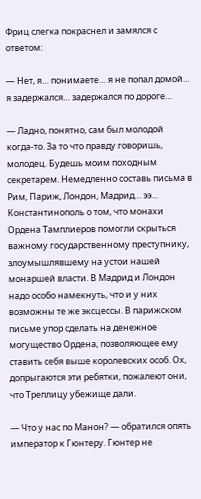Фриц слегка покраснел и замялся с ответом:

— Нет, я… понимаете… я не попал домой… я задержался… задержался по дороге…

— Ладно, понятно, сам был молодой когда-то. За то что правду говоришь, молодец. Будешь моим походным секретарем. Немедленно составь письма в Рим, Париж, Лондон, Мадрид… ээ… Константинополь о том, что монахи Ордена Тамплиеров помогли скрыться важному государственному преступнику, злоумышлявшему на устои нашей монаршей власти. В Мадрид и Лондон надо особо намекнуть, что и у них возможны те же эксцессы. В парижском письме упор сделать на денежное могущество Ордена, позволяющее ему ставить себя выше королевских особ. Ох, допрыгаются эти ребятки, пожалеют они, что Треплицу убежище дали.

— Что у нас по Манон? — обратился опять император к Гюнтеру. Гюнтер не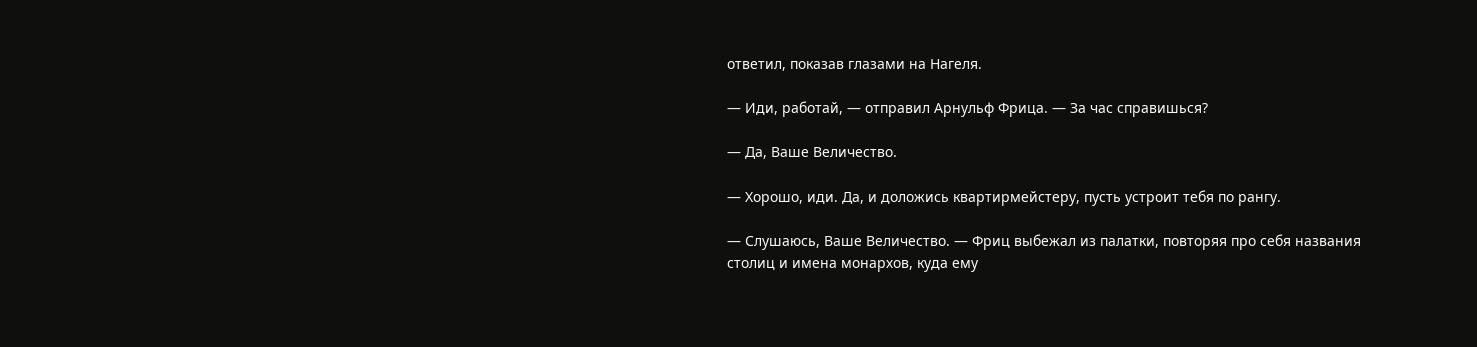ответил, показав глазами на Нагеля.

— Иди, работай, — отправил Арнульф Фрица. — За час справишься?

— Да, Ваше Величество.

— Хорошо, иди. Да, и доложись квартирмейстеру, пусть устроит тебя по рангу.

— Слушаюсь, Ваше Величество. — Фриц выбежал из палатки, повторяя про себя названия столиц и имена монархов, куда ему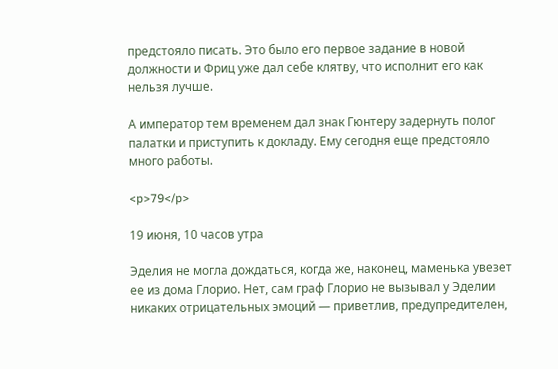предстояло писать. Это было его первое задание в новой должности и Фриц уже дал себе клятву, что исполнит его как нельзя лучше.

А император тем временем дал знак Гюнтеру задернуть полог палатки и приступить к докладу. Ему сегодня еще предстояло много работы.

<p>79</p>

19 июня, 10 часов утра

Эделия не могла дождаться, когда же, наконец, маменька увезет ее из дома Глорио. Нет, сам граф Глорио не вызывал у Эделии никаких отрицательных эмоций — приветлив, предупредителен,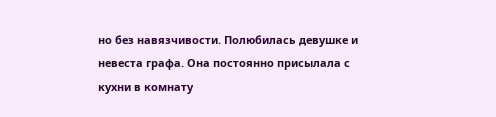но без навязчивости. Полюбилась девушке и невеста графа. Она постоянно присылала с кухни в комнату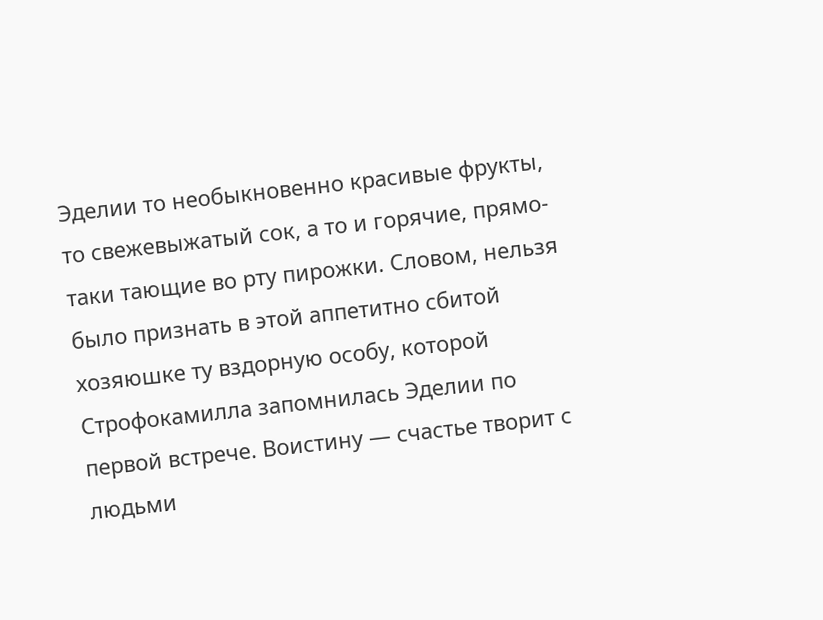Эделии то необыкновенно красивые фрукты, то свежевыжатый сок, а то и горячие, прямо-таки тающие во рту пирожки. Словом, нельзя было признать в этой аппетитно сбитой хозяюшке ту вздорную особу, которой Строфокамилла запомнилась Эделии по первой встрече. Воистину — счастье творит с людьми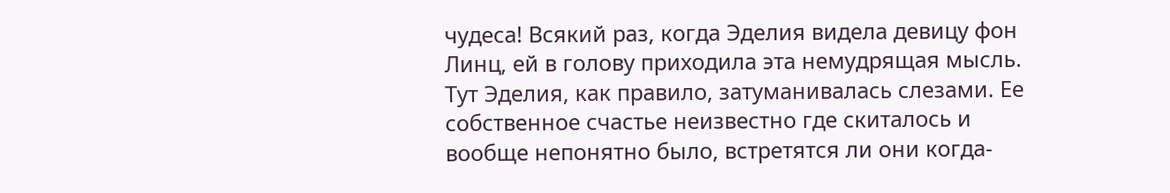чудеса! Всякий раз, когда Эделия видела девицу фон Линц, ей в голову приходила эта немудрящая мысль. Тут Эделия, как правило, затуманивалась слезами. Ее собственное счастье неизвестно где скиталось и вообще непонятно было, встретятся ли они когда-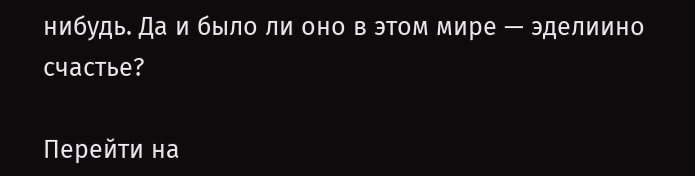нибудь. Да и было ли оно в этом мире — эделиино счастье?

Перейти на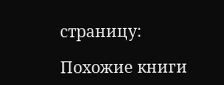страницу:

Похожие книги